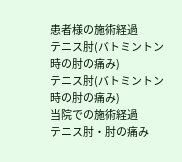患者様の施術経過
テニス肘(バトミントン時の肘の痛み)
テニス肘(バトミントン時の肘の痛み)
当院での施術経過
テニス肘・肘の痛み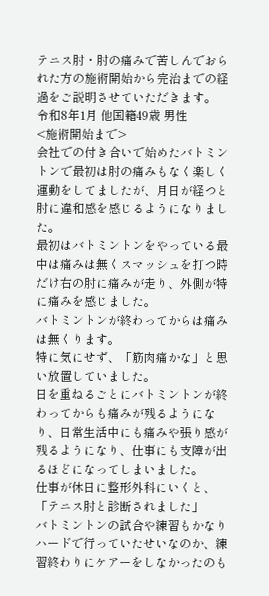テニス肘・肘の痛みで苦しんでおられた方の施術開始から完治までの経過をご説明させていただきます。
令和8年1月 他国籍49歳 男性
<施術開始まで>
会社での付き合いで始めたバトミントンで最初は肘の痛みもなく楽しく運動をしてましたが、月日が経つと肘に違和感を感じるようになりました。
最初はバトミントンをやっている最中は痛みは無くスマッシュを打つ時だけ右の肘に痛みが走り、外側が特に痛みを感じました。
バトミントンが終わってからは痛みは無くります。
特に気にせず、「筋肉痛かな」と思い放置していました。
日を重ねるごとにバトミントンが終わってからも痛みが残るようになり、日常生活中にも痛みや張り感が残るようになり、仕事にも支障が出るほどになってしまいました。
仕事が休日に整形外科にいくと、「テニス肘と診断されました」
バトミントンの試合や練習もかなりハードで行っていたせいなのか、練習終わりにケアーをしなかったのも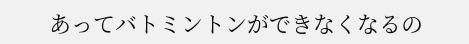あってバトミントンができなくなるの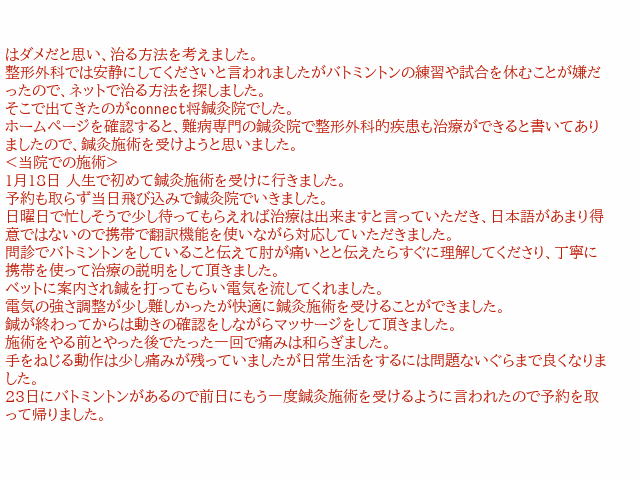はダメだと思い、治る方法を考えました。
整形外科では安静にしてくださいと言われましたがバトミントンの練習や試合を休むことが嫌だったので、ネットで治る方法を探しました。
そこで出てきたのがconnect将鍼灸院でした。
ホームページを確認すると、難病専門の鍼灸院で整形外科的疾患も治療ができると書いてありましたので、鍼灸施術を受けようと思いました。
<当院での施術>
1月18日 人生で初めて鍼灸施術を受けに行きました。
予約も取らず当日飛び込みで鍼灸院でいきました。
日曜日で忙しそうで少し待ってもらえれば治療は出来ますと言っていただき、日本語があまり得意ではないので携帯で翻訳機能を使いながら対応していただきました。
問診でバトミントンをしていること伝えて肘が痛いとと伝えたらすぐに理解してくださり、丁寧に携帯を使って治療の説明をして頂きました。
ベットに案内され鍼を打ってもらい電気を流してくれました。
電気の強さ調整が少し難しかったが快適に鍼灸施術を受けることができました。
鍼が終わってからは動きの確認をしながらマッサージをして頂きました。
施術をやる前とやった後でたった一回で痛みは和らぎました。
手をねじる動作は少し痛みが残っていましたが日常生活をするには問題ないぐらまで良くなりました。
23日にバトミントンがあるので前日にもう一度鍼灸施術を受けるように言われたので予約を取って帰りました。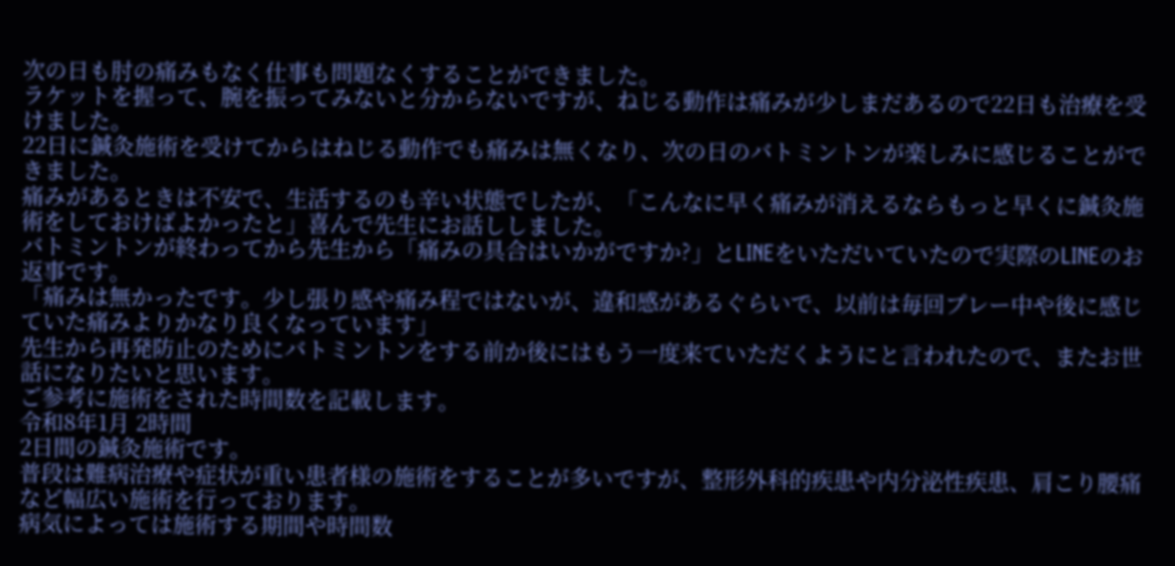次の日も肘の痛みもなく仕事も問題なくすることができました。
ラケットを握って、腕を振ってみないと分からないですが、ねじる動作は痛みが少しまだあるので22日も治療を受けました。
22日に鍼灸施術を受けてからはねじる動作でも痛みは無くなり、次の日のバトミントンが楽しみに感じることができました。
痛みがあるときは不安で、生活するのも辛い状態でしたが、「こんなに早く痛みが消えるならもっと早くに鍼灸施術をしておけばよかったと」喜んで先生にお話ししました。
バトミントンが終わってから先生から「痛みの具合はいかがですか?」とLINEをいただいていたので実際のLINEのお返事です。
「痛みは無かったです。少し張り感や痛み程ではないが、違和感があるぐらいで、以前は毎回プレー中や後に感じていた痛みよりかなり良くなっています」
先生から再発防止のためにバトミントンをする前か後にはもう一度来ていただくようにと言われたので、またお世話になりたいと思います。
ご参考に施術をされた時間数を記載します。
令和8年1月 2時間
2日間の鍼灸施術です。
普段は難病治療や症状が重い患者様の施術をすることが多いですが、整形外科的疾患や内分泌性疾患、肩こり腰痛など幅広い施術を行っております。
病気によっては施術する期間や時間数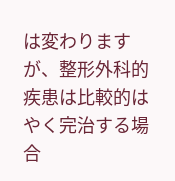は変わりますが、整形外科的疾患は比較的はやく完治する場合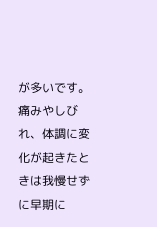が多いです。
痛みやしびれ、体調に変化が起きたときは我慢せずに早期に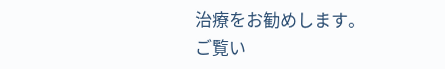治療をお勧めします。
ご覧い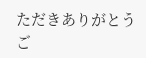ただきありがとうご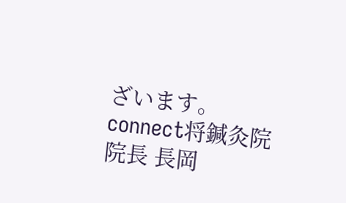ざいます。
connect将鍼灸院 院長 長岡